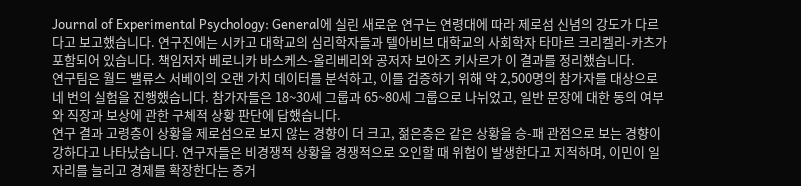Journal of Experimental Psychology: General에 실린 새로운 연구는 연령대에 따라 제로섬 신념의 강도가 다르다고 보고했습니다. 연구진에는 시카고 대학교의 심리학자들과 텔아비브 대학교의 사회학자 타마르 크리켈리-카츠가 포함되어 있습니다. 책임저자 베로니카 바스케스-올리베리와 공저자 보아즈 키사르가 이 결과를 정리했습니다.
연구팀은 월드 밸류스 서베이의 오랜 가치 데이터를 분석하고, 이를 검증하기 위해 약 2,500명의 참가자를 대상으로 네 번의 실험을 진행했습니다. 참가자들은 18~30세 그룹과 65~80세 그룹으로 나뉘었고, 일반 문장에 대한 동의 여부와 직장과 보상에 관한 구체적 상황 판단에 답했습니다.
연구 결과 고령층이 상황을 제로섬으로 보지 않는 경향이 더 크고, 젊은층은 같은 상황을 승-패 관점으로 보는 경향이 강하다고 나타났습니다. 연구자들은 비경쟁적 상황을 경쟁적으로 오인할 때 위험이 발생한다고 지적하며, 이민이 일자리를 늘리고 경제를 확장한다는 증거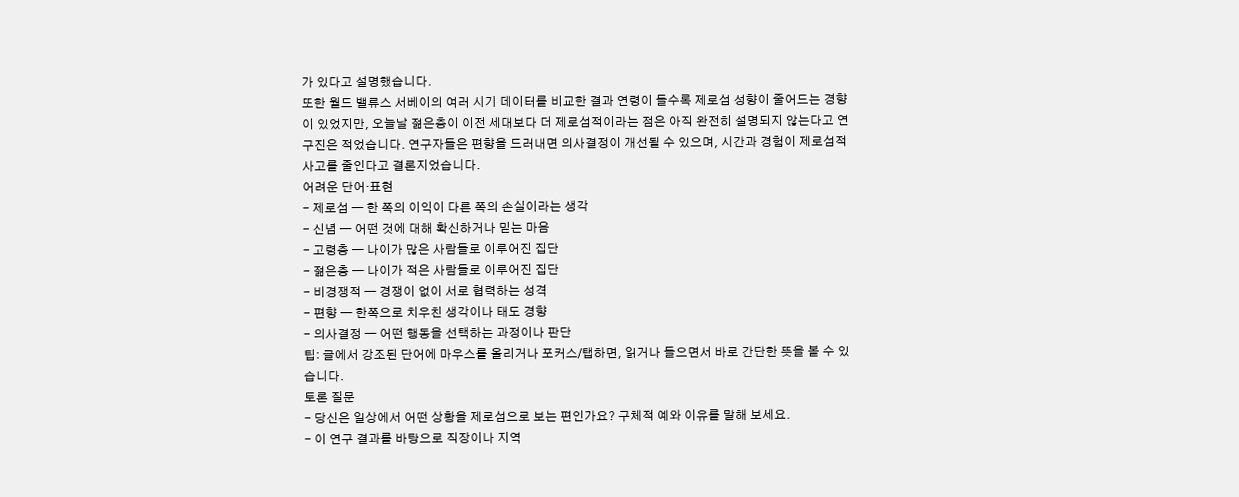가 있다고 설명했습니다.
또한 월드 밸류스 서베이의 여러 시기 데이터를 비교한 결과 연령이 들수록 제로섬 성향이 줄어드는 경향이 있었지만, 오늘날 젊은층이 이전 세대보다 더 제로섬적이라는 점은 아직 완전히 설명되지 않는다고 연구진은 적었습니다. 연구자들은 편향을 드러내면 의사결정이 개선될 수 있으며, 시간과 경험이 제로섬적 사고를 줄인다고 결론지었습니다.
어려운 단어·표현
- 제로섬 — 한 쪽의 이익이 다른 쪽의 손실이라는 생각
- 신념 — 어떤 것에 대해 확신하거나 믿는 마음
- 고령층 — 나이가 많은 사람들로 이루어진 집단
- 젊은층 — 나이가 적은 사람들로 이루어진 집단
- 비경쟁적 — 경쟁이 없이 서로 협력하는 성격
- 편향 — 한쪽으로 치우친 생각이나 태도 경향
- 의사결정 — 어떤 행동을 선택하는 과정이나 판단
팁: 글에서 강조된 단어에 마우스를 올리거나 포커스/탭하면, 읽거나 들으면서 바로 간단한 뜻을 볼 수 있습니다.
토론 질문
- 당신은 일상에서 어떤 상황을 제로섬으로 보는 편인가요? 구체적 예와 이유를 말해 보세요.
- 이 연구 결과를 바탕으로 직장이나 지역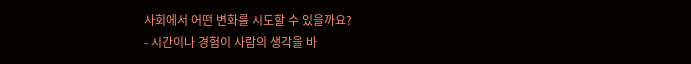사회에서 어떤 변화를 시도할 수 있을까요?
- 시간이나 경험이 사람의 생각을 바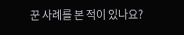꾼 사례를 본 적이 있나요?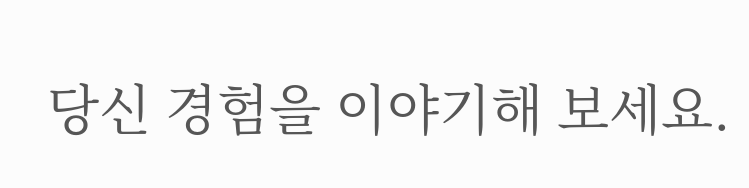당신 경험을 이야기해 보세요.